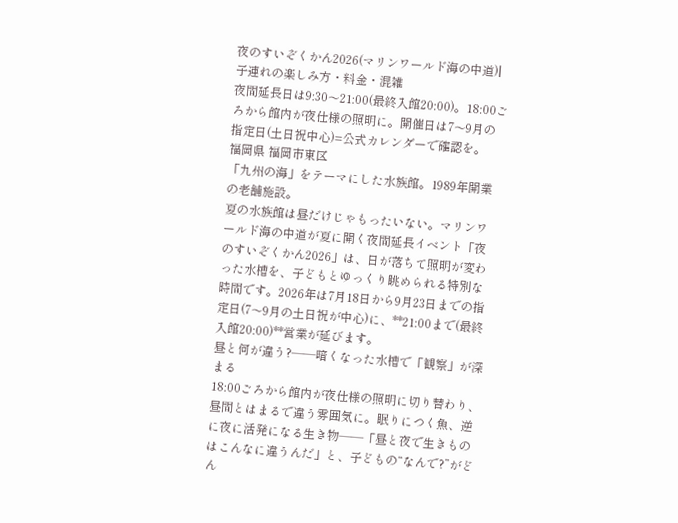夜のすいぞくかん2026(マリンワールド海の中道)|子連れの楽しみ方・料金・混雑
夜間延長日は9:30〜21:00(最終入館20:00)。18:00ごろから館内が夜仕様の照明に。開催日は7〜9月の指定日(土日祝中心)=公式カレンダーで確認を。
福岡県 福岡市東区
「九州の海」をテーマにした水族館。1989年開業の老舗施設。
夏の水族館は昼だけじゃもったいない。マリンワールド海の中道が夏に開く夜間延長イベント「夜のすいぞくかん2026」は、日が落ちて照明が変わった水槽を、子どもとゆっくり眺められる特別な時間です。2026年は7月18日から9月23日までの指定日(7〜9月の土日祝が中心)に、**21:00まで(最終入館20:00)**営業が延びます。
昼と何が違う?——暗くなった水槽で「観察」が深まる
18:00ごろから館内が夜仕様の照明に切り替わり、昼間とはまるで違う雰囲気に。眠りにつく魚、逆に夜に活発になる生き物——「昼と夜で生きものはこんなに違うんだ」と、子どもの“なんで?”がどん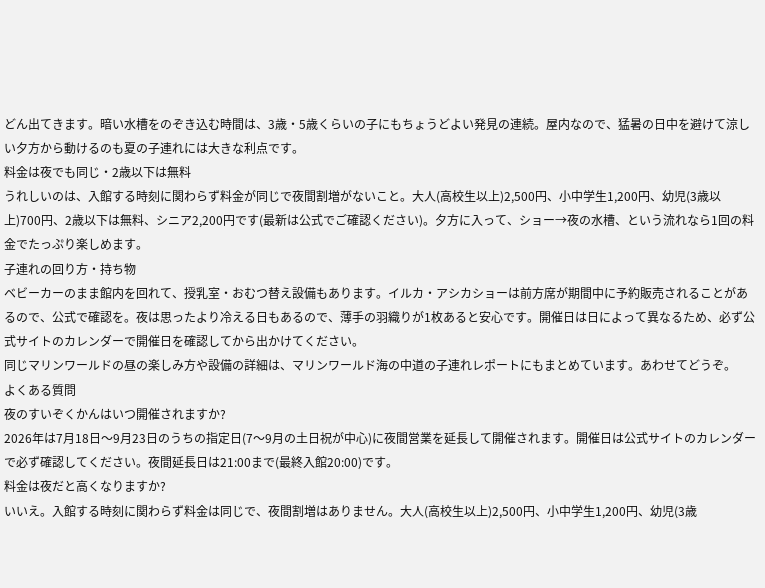どん出てきます。暗い水槽をのぞき込む時間は、3歳・5歳くらいの子にもちょうどよい発見の連続。屋内なので、猛暑の日中を避けて涼しい夕方から動けるのも夏の子連れには大きな利点です。
料金は夜でも同じ・2歳以下は無料
うれしいのは、入館する時刻に関わらず料金が同じで夜間割増がないこと。大人(高校生以上)2,500円、小中学生1,200円、幼児(3歳以上)700円、2歳以下は無料、シニア2,200円です(最新は公式でご確認ください)。夕方に入って、ショー→夜の水槽、という流れなら1回の料金でたっぷり楽しめます。
子連れの回り方・持ち物
ベビーカーのまま館内を回れて、授乳室・おむつ替え設備もあります。イルカ・アシカショーは前方席が期間中に予約販売されることがあるので、公式で確認を。夜は思ったより冷える日もあるので、薄手の羽織りが1枚あると安心です。開催日は日によって異なるため、必ず公式サイトのカレンダーで開催日を確認してから出かけてください。
同じマリンワールドの昼の楽しみ方や設備の詳細は、マリンワールド海の中道の子連れレポートにもまとめています。あわせてどうぞ。
よくある質問
夜のすいぞくかんはいつ開催されますか?
2026年は7月18日〜9月23日のうちの指定日(7〜9月の土日祝が中心)に夜間営業を延長して開催されます。開催日は公式サイトのカレンダーで必ず確認してください。夜間延長日は21:00まで(最終入館20:00)です。
料金は夜だと高くなりますか?
いいえ。入館する時刻に関わらず料金は同じで、夜間割増はありません。大人(高校生以上)2,500円、小中学生1,200円、幼児(3歳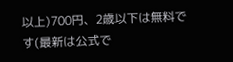以上)700円、2歳以下は無料です(最新は公式で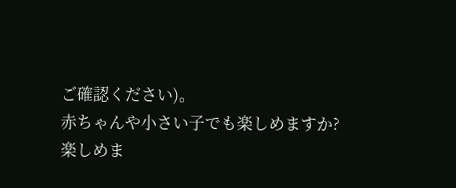ご確認ください)。
赤ちゃんや小さい子でも楽しめますか?
楽しめま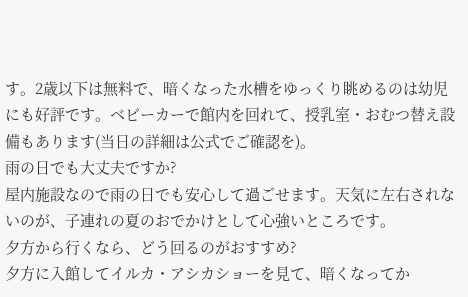す。2歳以下は無料で、暗くなった水槽をゆっくり眺めるのは幼児にも好評です。ベビーカーで館内を回れて、授乳室・おむつ替え設備もあります(当日の詳細は公式でご確認を)。
雨の日でも大丈夫ですか?
屋内施設なので雨の日でも安心して過ごせます。天気に左右されないのが、子連れの夏のおでかけとして心強いところです。
夕方から行くなら、どう回るのがおすすめ?
夕方に入館してイルカ・アシカショーを見て、暗くなってか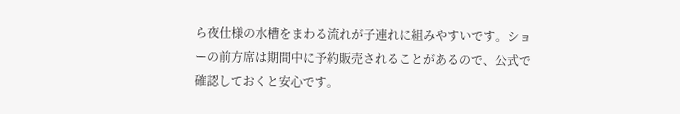ら夜仕様の水槽をまわる流れが子連れに組みやすいです。ショーの前方席は期間中に予約販売されることがあるので、公式で確認しておくと安心です。